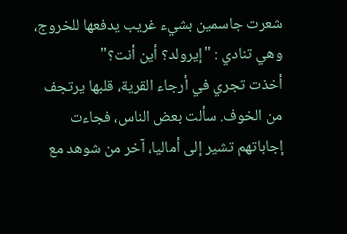شعرت جاسمين بشيء غريب يدفعها للخروج، وهي تنادي : "إيرولد؟ أين أنت؟"
أخذت تجري في أرجاء القرية، قلبها يرتجف من الخوف. سألت بعض الناس، فجاءت إجاباتهم تشير إلى أماليا، آخر من شوهد مع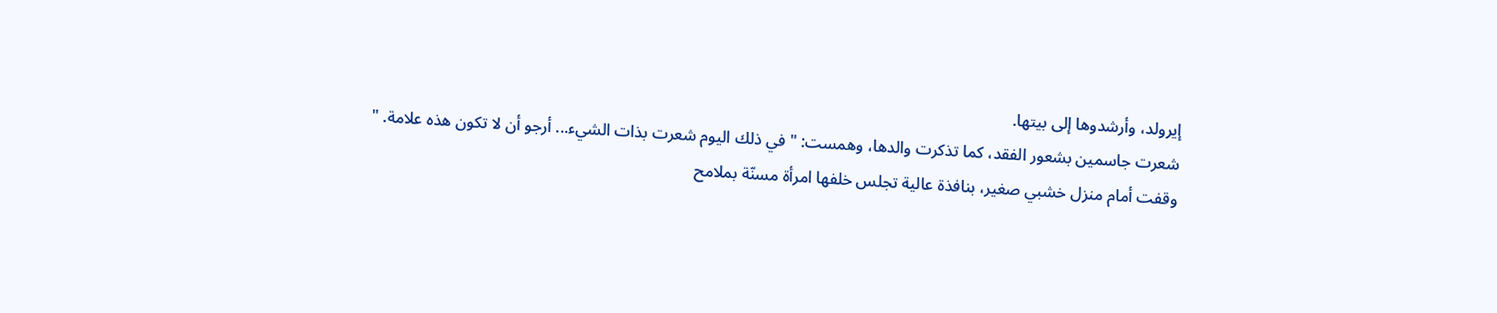إيرولد، وأرشدوها إلى بيتها.
شعرت جاسمين بشعور الفقد، كما تذكرت والدها، وهمست: " في ذلك اليوم شعرت بذات الشيء... أرجو أن لا تكون هذه علامة. "
وقفت أمام منزل خشبي صغير، بنافذة عالية تجلس خلفها امرأة مسنّة بملامح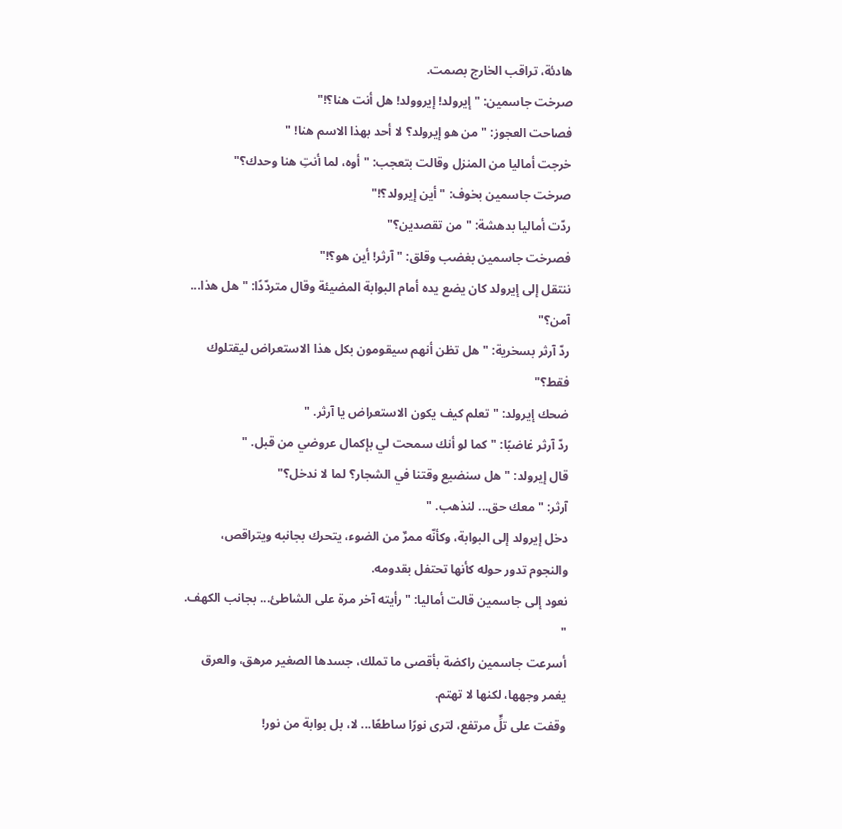هادئة، تراقب الخارج بصمت.
صرخت جاسمين: " إيرولد! إيروولد! هل أنت هنا؟!"
فصاحت العجوز: " من هو إيرولد؟ لا أحد بهذا الاسم هنا! "
خرجت أماليا من المنزل وقالت بتعجب: " أوه، لما أنتِ هنا وحدك؟"
صرخت جاسمين بخوف: " أين إيرولد؟!"
ردّت أماليا بدهشة: " من تقصدين؟"
فصرخت جاسمين بغضب وقلق: " آرثر! أين هو؟!"
ننتقل إلى إيرولد كان يضع يده أمام البوابة المضيئة وقال متردّدًا: " هل هذا... آمن؟"
ردّ آرثر بسخرية: " هل تظن أنهم سيقومون بكل هذا الاستعراض ليقتلوك فقط؟"
ضحك إيرولد: " تعلم كيف يكون الاستعراض يا آرثر. "
ردّ آرثر غاضبًا: " كما لو أنك سمحت لي بإكمال عروضي من قبل. "
قال إيرولد: " هل سنضيع وقتنا في الشجار؟ لما لا ندخل؟"
آرثر: "معك حق... لنذهب. "
دخل إيرولد إلى البوابة، وكأنّه ممرٌ من الضوء، يتحرك بجانبه ويتراقص، والنجوم تدور حوله كأنها تحتفل بقدومه.
نعود إلى جاسمين قالت أماليا: " رأيته آخر مرة على الشاطئ... بجانب الكهف. "
أسرعت جاسمين راكضة بأقصى ما تملك، جسدها الصغير مرهق، والعرق يغمر وجهها، لكنها لا تهتم.
وقفت على تلٍّ مرتفع، لترى نورًا ساطعًا... لا، بل بوابة من نور!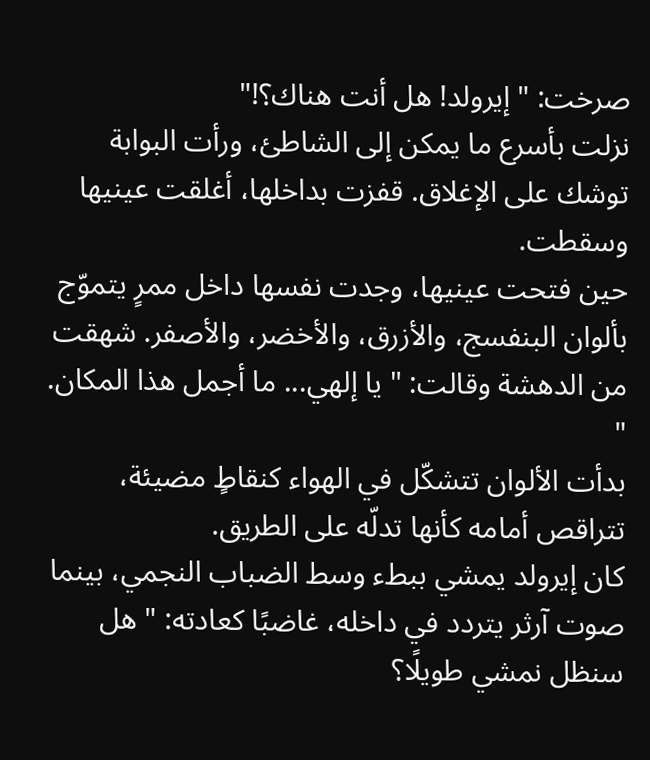صرخت: " إيرولد! هل أنت هناك؟!"
نزلت بأسرع ما يمكن إلى الشاطئ، ورأت البوابة توشك على الإغلاق. قفزت بداخلها، أغلقت عينيها وسقطت.
حين فتحت عينيها، وجدت نفسها داخل ممرٍ يتموّج بألوان البنفسج، والأزرق، والأخضر، والأصفر. شهقت من الدهشة وقالت: " يا إلهي... ما أجمل هذا المكان. "
بدأت الألوان تتشكّل في الهواء كنقاطٍ مضيئة، تتراقص أمامه كأنها تدلّه على الطريق.
كان إيرولد يمشي ببطء وسط الضباب النجمي، بينما صوت آرثر يتردد في داخله، غاضبًا كعادته: " هل سنظل نمشي طويلًا؟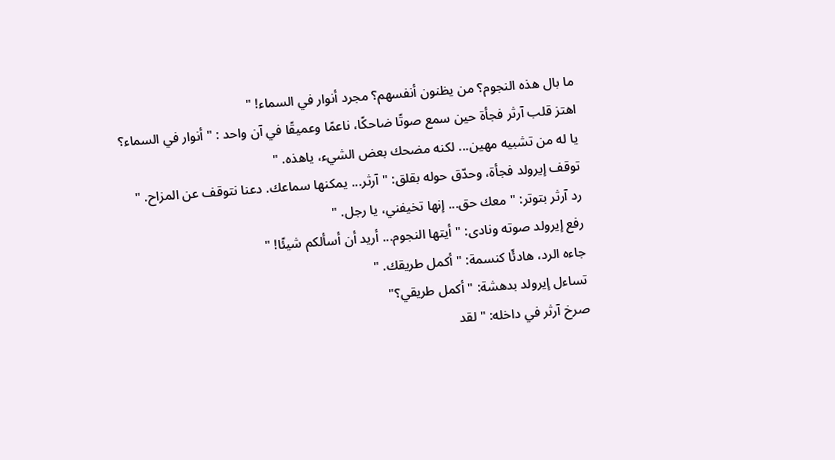ما بال هذه النجوم؟ من يظنون أنفسهم؟ مجرد أنوار في السماء! "
اهتز قلب آرثر فجأة حين سمع صوتًا ضاحكًا، ناعمًا وعميقًا في آن واحد : " أنوار في السماء؟ يا له من تشبيه مهين... لكنه مضحك بعض الشيء، ياهذه. "
توقف إيرولد فجأة، وحدّق حوله بقلق: " آرثر... يمكنها سماعك. دعنا نتوقف عن المزاح. "
رد آرثر بتوتر: " معك حق... إنها تخيفني، يا رجل. "
رفع إيرولد صوته ونادى: " أيتها النجوم... أريد أن أسألكم شيئًا! "
جاءه الرد، هادئًا كنسمة: " أكمل طريقك. "
تساءل إيرولد بدهشة: " أكمل طريقي؟"
صرخ آرثر في داخله: " لقد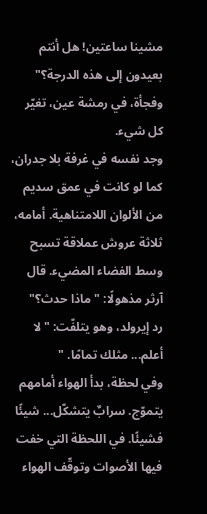مشينا ساعتين! هل أنتم بعيدون إلى هذه الدرجة؟"
وفجأة، في رمشة عين، تغيّر كل شيء.
وجد نفسه في غرفة بلا جدران، كما لو كانت في عمق سديم من الألوان اللامتناهية. أمامه، ثلاثة عروش عملاقة تسبح وسط الفضاء المضيء. قال آرثر مذهولًا: " ماذا حدث؟"
رد إيرولد، وهو يتلفّت: " لا أعلم... مثلك تمامًا. "
وفي لحظة، بدأ الهواء أمامهم يتموّج. سرابٌ يتشكّل... شيئًا فشيئًا. في اللحظة التي خفت فيها الأصوات وتوقّف الهواء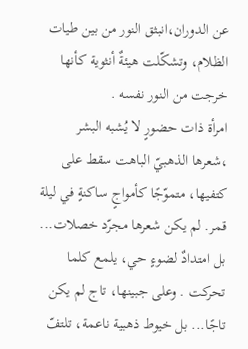عن الدوران،انبثق النور من بين طيات الظلام، وتشكّلت هيئةٌ أنثوية كأنها خرجت من النور نفسه .
امرأة ذات حضورٍ لا يُشبه البشر ،شعرها الذهبيّ الباهت سقط على كتفيها، متموّجًا كأمواجٍ ساكنةٍ في ليلة قمر. لم يكن شعرها مجرّد خصلات... بل امتدادٌ لضوءٍ حي، يلمع كلما تحركت . وعلى جبينها، تاج لم يكن تاجًا... بل خيوط ذهبية ناعمة، تلتفّ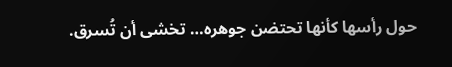حول رأسها كأنها تحتضن جوهره… تخشى أن تُسرق.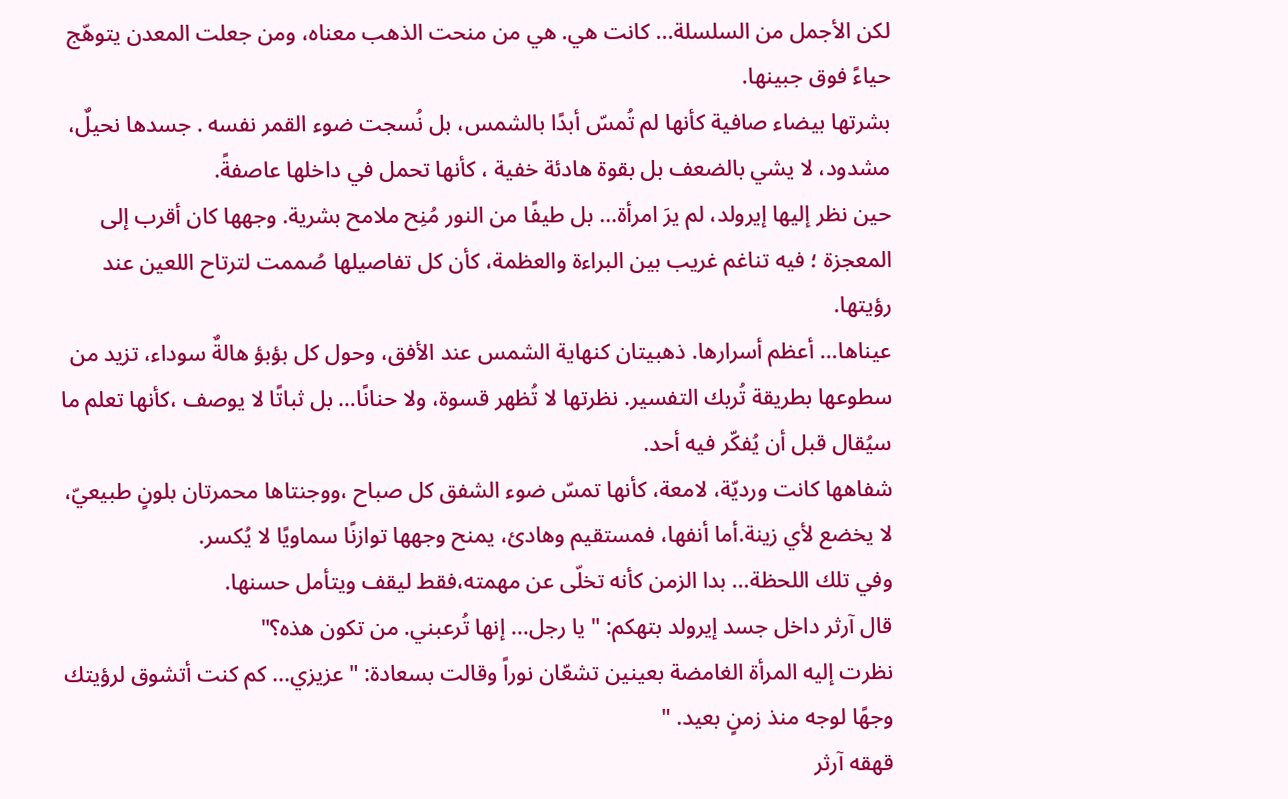لكن الأجمل من السلسلة... كانت هي. هي من منحت الذهب معناه، ومن جعلت المعدن يتوهّج حياءً فوق جبينها.
بشرتها بيضاء صافية كأنها لم تُمسّ أبدًا بالشمس، بل نُسجت ضوء القمر نفسه . جسدها نحيلٌ، مشدود، لا يشي بالضعف بل بقوة هادئة خفية ، كأنها تحمل في داخلها عاصفةً.
حين نظر إليها إيرولد، لم يرَ امرأة… بل طيفًا من النور مُنِح ملامح بشرية. وجهها كان أقرب إلى المعجزة ؛ فيه تناغم غريب بين البراءة والعظمة، كأن كل تفاصيلها صُممت لترتاح اللعين عند رؤيتها.
عيناها… أعظم أسرارها. ذهبيتان كنهاية الشمس عند الأفق، وحول كل بؤبؤ هالةٌ سوداء، تزيد من سطوعها بطريقة تُربك التفسير. نظرتها لا تُظهر قسوة، ولا حنانًا… بل ثباتًا لا يوصف ،كأنها تعلم ما سيُقال قبل أن يُفكّر فيه أحد.
شفاهها كانت ورديّة، لامعة، كأنها تمسّ ضوء الشفق كل صباح ،ووجنتاها محمرتان بلونٍ طبيعيّ، لا يخضع لأي زينة.أما أنفها، فمستقيم وهادئ، يمنح وجهها توازنًا سماويًا لا يُكسر.
وفي تلك اللحظة… بدا الزمن كأنه تخلّى عن مهمته،فقط ليقف ويتأمل حسنها.
قال آرثر داخل جسد إيرولد بتهكم: " يا رجل... إنها تُرعبني. من تكون هذه؟"
نظرت إليه المرأة الغامضة بعينين تشعّان نوراً وقالت بسعادة: " عزيزي... كم كنت أتشوق لرؤيتك وجهًا لوجه منذ زمنٍ بعيد. "
قهقه آرثر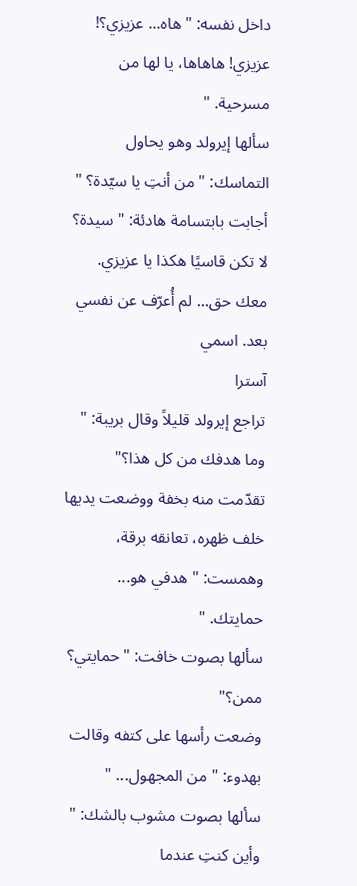داخل نفسه: " هاه... عزيزي؟! عزيزي! هاهاها، يا لها من مسرحية. "
سألها إيرولد وهو يحاول التماسك: " من أنتِ يا سيّدة؟ "
أجابت بابتسامة هادئة: " سيدة؟ لا تكن قاسيًا هكذا يا عزيزي. معك حق... لم أُعرّف عن نفسي بعد. اسمي
آسترا
تراجع إيرولد قليلاً وقال بريبة: " وما هدفك من كل هذا؟"
تقدّمت منه بخفة ووضعت يديها خلف ظهره، تعانقه برقة، وهمست: " هدفي هو... حمايتك. "
سألها بصوت خافت: "حمايتي؟ ممن؟"
وضعت رأسها على كتفه وقالت بهدوء: " من المجهول... "
سألها بصوت مشوب بالشك: " وأين كنتِ عندما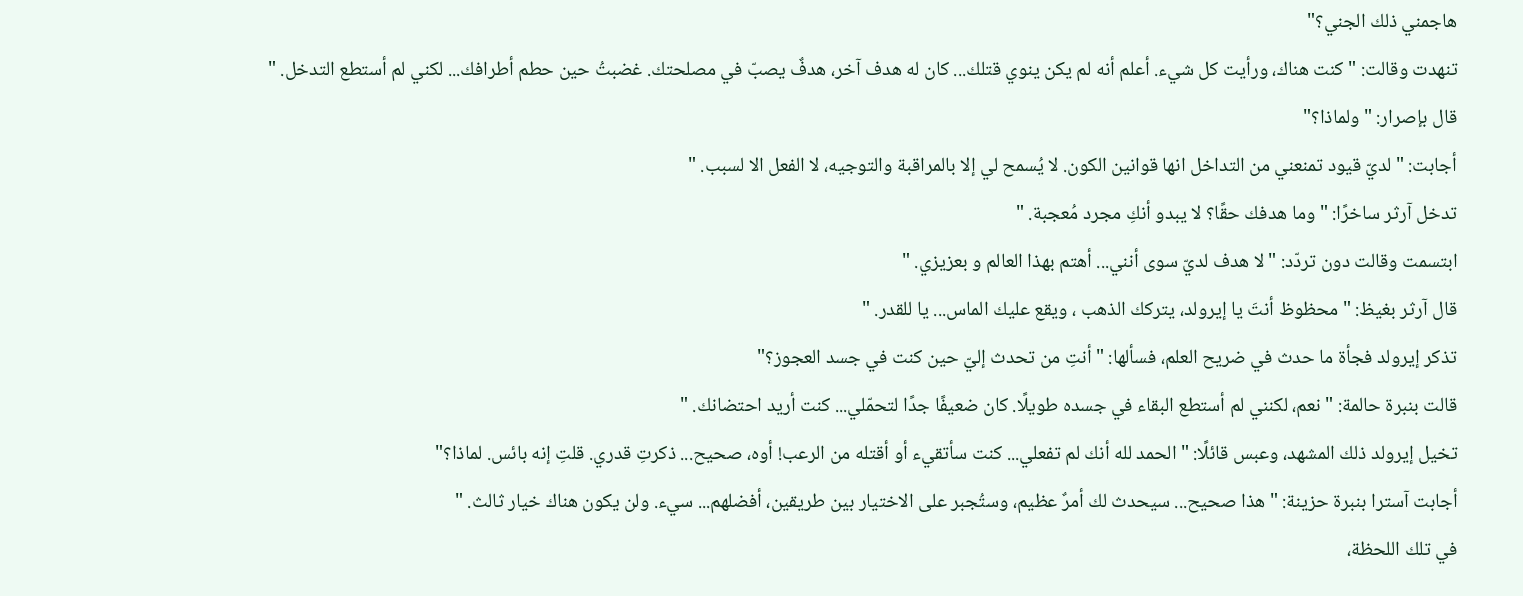هاجمني ذلك الجني؟"
تنهدت وقالت: " كنت هناك، ورأيت كل شيء. أعلم أنه لم يكن ينوي قتلك... كان له هدف آخر، هدفٌ يصبّ في مصلحتك. غضبتُ حين حطم أطرافك... لكني لم أستطع التدخل. "
قال بإصرار: " ولماذا؟"
أجابت: " لديّ قيود تمنعني من التداخل انها قوانين الكون. لا يُسمح لي إلا بالمراقبة والتوجيه، لا الفعل الا لسبب. "
تدخل آرثر ساخرًا: " وما هدفك حقًا؟ لا يبدو أنكِ مجرد مُعجبة. "
ابتسمت وقالت دون تردّد: "لا هدف لديّ سوى أنني... أهتم بهذا العالم و بعزيزي. "
قال آرثر بغيظ: " محظوظ أنتَ يا إيرولد، يتركك الذهب ، ويقع عليك الماس... يا للقدر. "
تذكر إيرولد فجأة ما حدث في ضريح العلم، فسألها: " أنتِ من تحدث إليّ حين كنت في جسد العجوز؟"
قالت بنبرة حالمة: " نعم، لكنني لم أستطع البقاء في جسده طويلًا. كان ضعيفًا جدًا لتحمّلي... كنت أريد احتضانك. "
تخيل إيرولد ذلك المشهد، وعبس قائلًا: " الحمد لله أنك لم تفعلي... كنت سأتقيء أو أقتله من الرعب! أوه، صحيح... ذكرتِ قدري. قلتِ إنه بائس. لماذا؟"
أجابت آسترا بنبرة حزينة: " هذا صحيح... سيحدث لك أمرٌ عظيم، وستُجبر على الاختيار بين طريقين، أفضلهم... سيء. ولن يكون هناك خيار ثالث. "
في تلك اللحظة،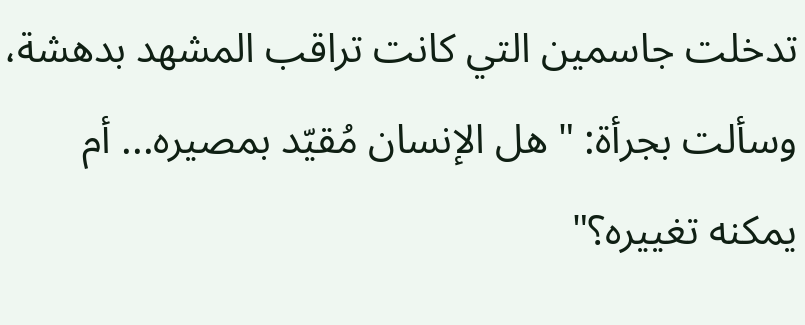تدخلت جاسمين التي كانت تراقب المشهد بدهشة، وسألت بجرأة: " هل الإنسان مُقيّد بمصيره... أم يمكنه تغييره؟"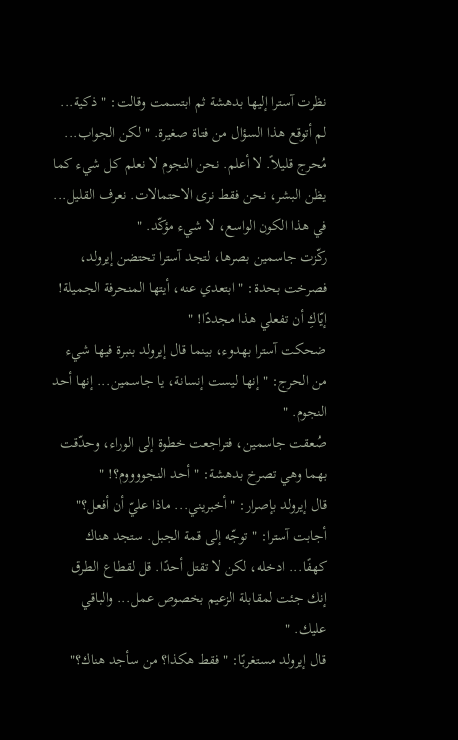نظرت آسترا إليها بدهشة ثم ابتسمت وقالت: " ذكية... لم أتوقع هذا السؤال من فتاة صغيرة. " لكن الجواب... مُحرج قليلاً. لا أعلم. نحن النجوم لا نعلم كل شيء كما يظن البشر، نحن فقط نرى الاحتمالات. نعرف القليل... في هذا الكون الواسع، لا شيء مؤكّد. "
ركّزت جاسمين بصرها، لتجد آسترا تحتضن إيرولد، فصرخت بحدة: " ابتعدي عنه، أيتها المنحرفة الجميلة! إيّاكِ أن تفعلي هذا مجددًا! "
ضحكت آسترا بهدوء، بينما قال إيرولد بنبرة فيها شيء من الحرج: " إنها ليست إنسانة، يا جاسمين... إنها أحد النجوم. "
صُعقت جاسمين، فتراجعت خطوة إلى الوراء، وحدّقت بهما وهي تصرخ بدهشة: " أحد النجووووم؟! "
قال إيرولد بإصرار: " أخبريني... ماذا عليّ أن أفعل؟"
أجابت آسترا: " توجّه إلى قمة الجبل. ستجد هناك كهفًا... ادخله، لكن لا تقتل أحدًا. قل لقطاع الطرق إنك جئت لمقابلة الزعيم بخصوص عمل... والباقي عليك. "
قال إيرولد مستغربًا: " فقط هكذا؟ من سأجد هناك؟"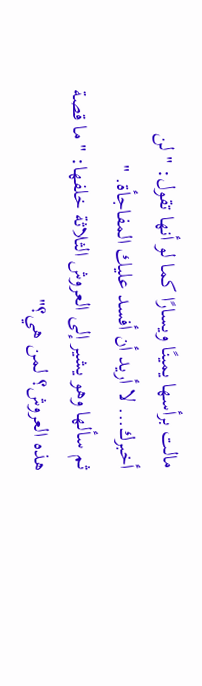مالت برأسها يمينًا ويسارًا كما لو أنها تقول: " لن أخبرك... لا أريد أن أفسد عليك المفاجأة. "
ثم سألها وهو يشير إلى العروش الثلاثة خلفها: " ما قصة هذه العروش؟ لمن هي؟"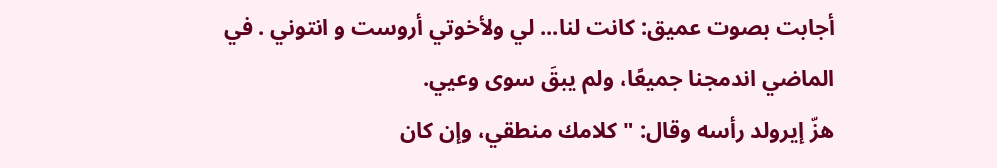أجابت بصوت عميق: كانت لنا... لي ولأخوتي أروست و انتوني . في الماضي اندمجنا جميعًا، ولم يبقَ سوى وعيي.
هزّ إيرولد رأسه وقال: " كلامك منطقي، وإن كان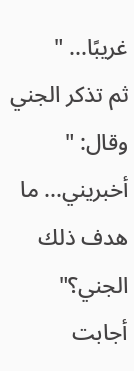غريبًا... "
ثم تذكر الجني وقال: " أخبريني... ما هدف ذلك الجني؟"
أجابت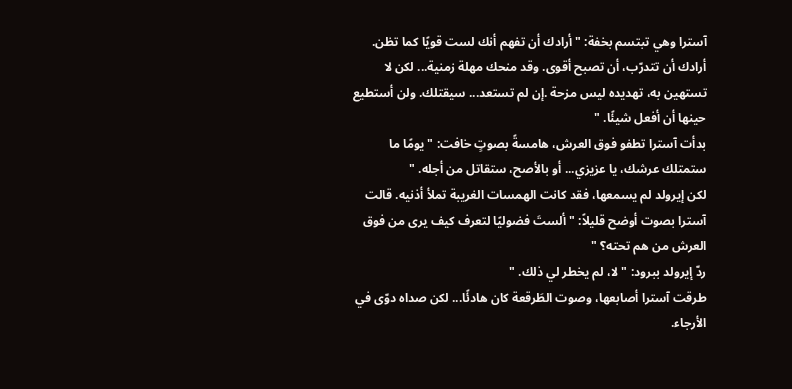آسترا وهي تبتسم بخفة: " أرادك أن تفهم أنك لست قويًا كما تظن. أرادك أن تتدرّب، أن تصبح أقوى. وقد منحك مهلة زمنية... لكن لا تستهين به، تهديده ليس مزحة .إن لم تستعد... سيقتلك. ولن أستطيع حينها أن أفعل شيئًا. "
بدأت آسترا تطفو فوق العرش، هامسةً بصوتٍ خافت: " يومًا ما ستمتلك عرشك، يا عزيزي... أو بالأصح، ستقاتل من أجله. "
لكن إيرولد لم يسمعها، فقد كانت الهمسات الغريبة تملأ أذنيه. قالت آسترا بصوت أوضح قليلاً: " ألستَ فضوليًا لتعرف كيف يرى من فوق العرش من هم تحته؟ "
ردّ إيرولد ببرود: " لا، لم يخطر لي ذلك. "
طرقت آسترا أصابعها، وصوت الطَرقعة كان هادئًا... لكن صداه دوّى في الأرجاء.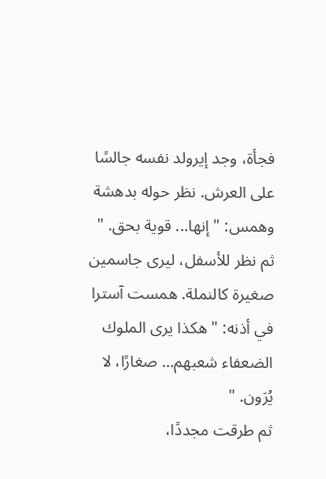فجأة، وجد إيرولد نفسه جالسًا على العرش. نظر حوله بدهشة وهمس: " إنها... قوية بحق. "
ثم نظر للأسفل، ليرى جاسمين صغيرة كالنملة. همست آسترا في أذنه: " هكذا يرى الملوك الضعفاء شعبهم... صغارًا، لا يُرَون. "
ثم طرقت مجددًا،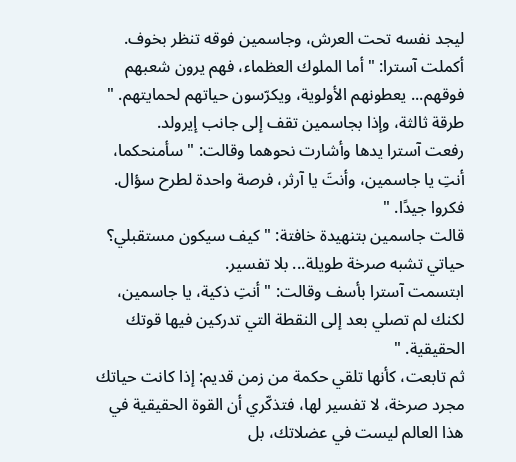ليجد نفسه تحت العرش، وجاسمين فوقه تنظر بخوف. أكملت آسترا: " أما الملوك العظماء، فهم يرون شعبهم فوقهم... يعطونهم الأولوية، ويكرّسون حياتهم لحمايتهم. "
طرقة ثالثة، وإذا بجاسمين تقف إلى جانب إيرولد.
رفعت آسترا يدها وأشارت نحوهما وقالت: " سأمنحكما، أنتِ يا جاسمين، وأنتَ يا آرثر، فرصة واحدة لطرح سؤال. فكروا جيدًا. "
قالت جاسمين بتنهيدة خافتة: " كيف سيكون مستقبلي؟ حياتي تشبه صرخة طويلة... بلا تفسير.
ابتسمت آسترا بأسف وقالت: " أنتِ ذكية، يا جاسمين، لكنك لم تصلي بعد إلى النقطة التي تدركين فيها قوتك الحقيقية. "
ثم تابعت، كأنها تلقي حكمة من زمن قديم: إذا كانت حياتك مجرد صرخة، لا تفسير لها، فتذكّري أن القوة الحقيقية في هذا العالم ليست في عضلاتك، بل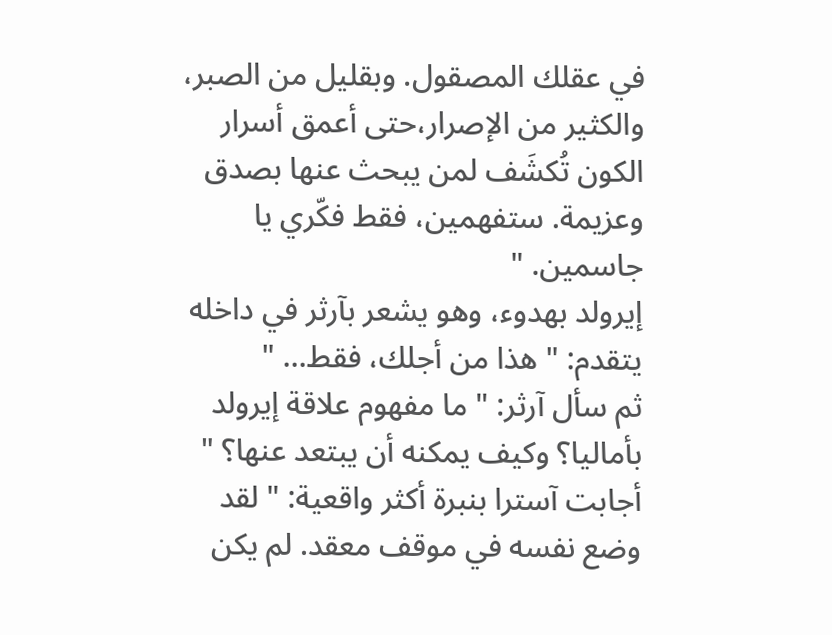في عقلك المصقول. وبقليل من الصبر، والكثير من الإصرار،حتى أعمق أسرار الكون تُكشَف لمن يبحث عنها بصدق وعزيمة. ستفهمين، فقط فكّري يا جاسمين. "
إيرولد بهدوء، وهو يشعر بآرثر في داخله يتقدم: " هذا من أجلك، فقط... "
ثم سأل آرثر: " ما مفهوم علاقة إيرولد بأماليا؟ وكيف يمكنه أن يبتعد عنها؟ "
أجابت آسترا بنبرة أكثر واقعية: " لقد وضع نفسه في موقف معقد. لم يكن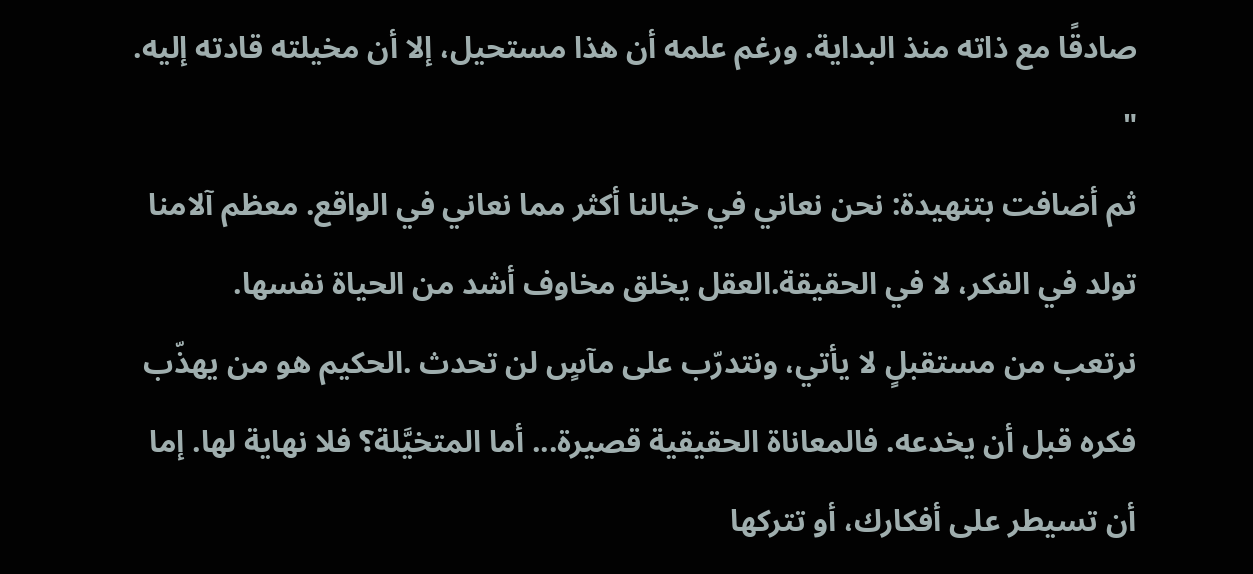صادقًا مع ذاته منذ البداية. ورغم علمه أن هذا مستحيل، إلا أن مخيلته قادته إليه. "
ثم أضافت بتنهيدة: نحن نعاني في خيالنا أكثر مما نعاني في الواقع. معظم آلامنا تولد في الفكر، لا في الحقيقة.العقل يخلق مخاوف أشد من الحياة نفسها.
نرتعب من مستقبلٍ لا يأتي، ونتدرّب على مآسٍ لن تحدث .الحكيم هو من يهذّب فكره قبل أن يخدعه. فالمعاناة الحقيقية قصيرة... أما المتخيَّلة؟ فلا نهاية لها. إما أن تسيطر على أفكارك، أو تتركها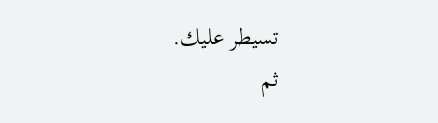تسيطر عليك.
ثم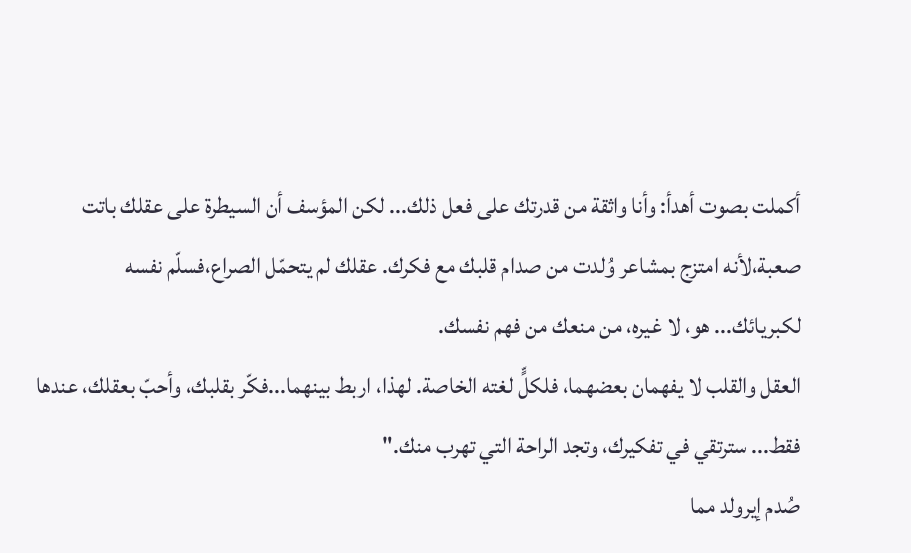أكملت بصوت أهدأ: وأنا واثقة من قدرتك على فعل ذلك... لكن المؤسف أن السيطرة على عقلك باتت صعبة،لأنه امتزج بمشاعر وُلدت من صدام قلبك مع فكرك. عقلك لم يتحمّل الصراع،فسلّم نفسه لكبريائك... هو، لا غيره، من منعك من فهم نفسك.
العقل والقلب لا يفهمان بعضهما، فلكلٍّ لغته الخاصة. لهذا، اربط بينهما...فكّر بقلبك، وأحبّ بعقلك، عندها فقط... سترتقي في تفكيرك، وتجد الراحة التي تهرب منك."
صُدم إيرولد مما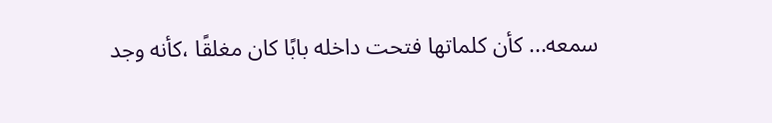سمعه... كأن كلماتها فتحت داخله بابًا كان مغلقًا ،كأنه وجد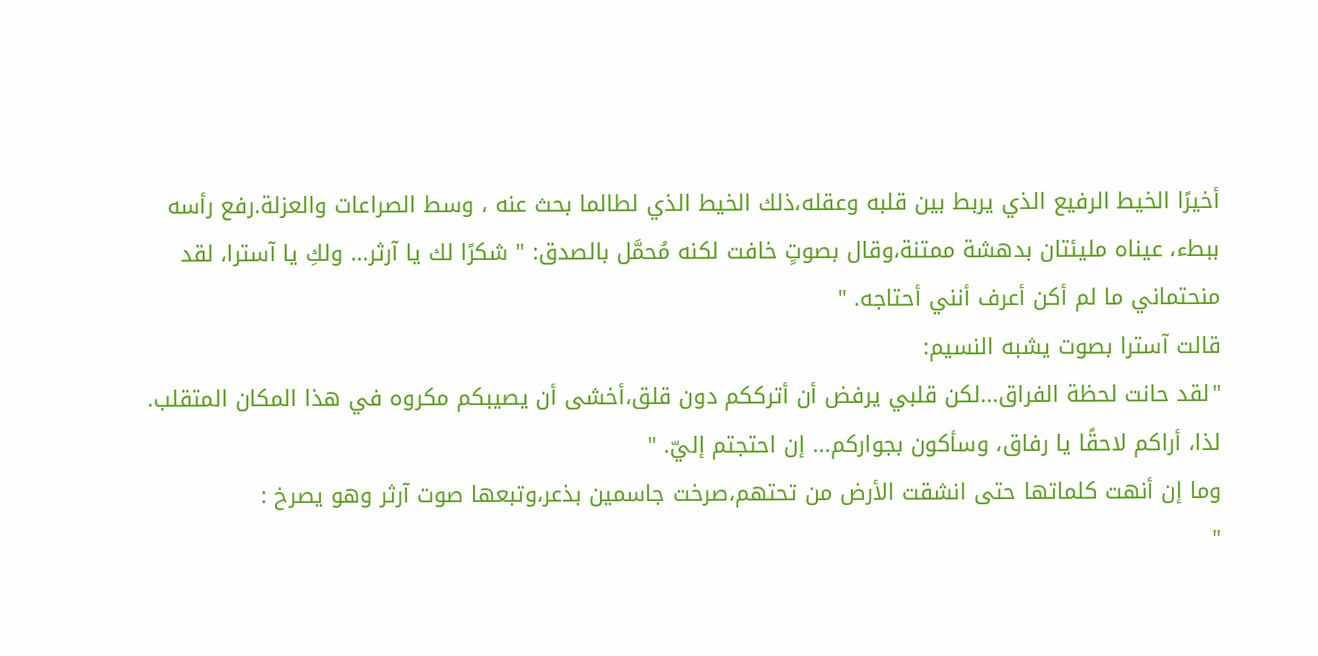أخيرًا الخيط الرفيع الذي يربط بين قلبه وعقله،ذلك الخيط الذي لطالما بحث عنه ، وسط الصراعات والعزلة.رفع رأسه ببطء، عيناه مليئتان بدهشة ممتنة،وقال بصوتٍ خافت لكنه مُحمَّل بالصدق: " شكرًا لك يا آرثر... ولكِ يا آسترا، لقد منحتماني ما لم أكن أعرف أنني أحتاجه. "
قالت آسترا بصوت يشبه النسيم:
"لقد حانت لحظة الفراق...لكن قلبي يرفض أن أترككم دون قلق،أخشى أن يصيبكم مكروه في هذا المكان المتقلب. لذا، أراكم لاحقًا يا رفاق، وسأكون بجواركم... إن احتجتم إليّ. "
وما إن أنهت كلماتها حتى انشقت الأرض من تحتهم،صرخت جاسمين بذعر،وتبعها صوت آرثر وهو يصرخ :
"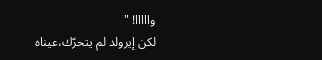وااااا! "
لكن إيرولد لم يتحرّك،عيناه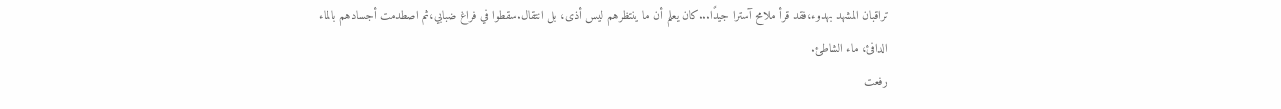تراقبان المشهد بهدوء،فقد قرأ ملامح آسترا جيدًا...كان يعلم أن ما ينتظرهم ليس أذى، بل انتقال.سقطوا في فراغ ضبابي،ثم اصطدمت أجسادهم بالماء الدافئ، ماء الشاطئ.
رفعت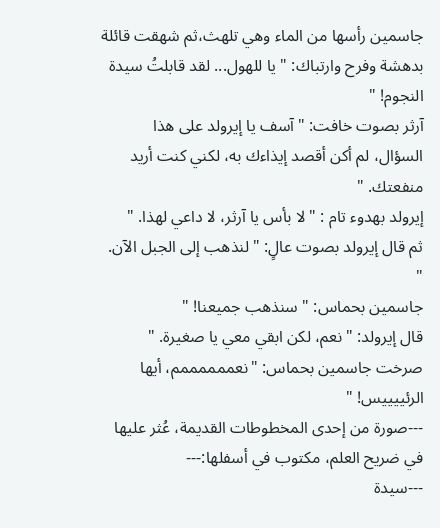جاسمين رأسها من الماء وهي تلهث،ثم شهقت قائلة بدهشة وفرح وارتباك: " يا للهول... لقد قابلتُ سيدة النجوم! "
آرثر بصوت خافت: " آسف يا إيرولد على هذا السؤال، لم أكن أقصد إيذاءك به، لكني كنت أريد منفعتك. "
إيرولد بهدوء تام : " لا بأس يا آرثر، لا داعي لهذا. "
ثم قال إيرولد بصوت عالٍ: " لنذهب إلى الجبل الآن. "
جاسمين بحماس: " سنذهب جميعنا! "
قال إيرولد: " نعم، لكن ابقي معي يا صغيرة. "
صرخت جاسمين بحماس: "نعممممممم، أيها الرئييييس! "
---صورة من إحدى المخطوطات القديمة، عُثر عليها في ضريح العلم، مكتوب في أسفلها:---
---سيدة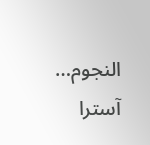النجوم… آسترا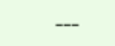---